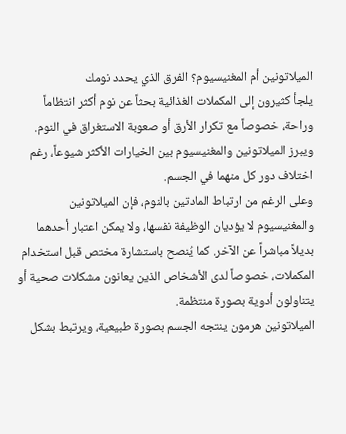الميلاتونين أم المغنيسيوم؟ الفرق الذي يحدد نومك
يلجأ كثيرون إلى المكملات الغذائية بحثاً عن نوم أكثر انتظاماً وراحة، خصوصاً مع تكرار الأرق أو صعوبة الاستغراق في النوم. ويبرز الميلاتونين والمغنيسيوم بين الخيارات الأكثر شيوعاً، رغم اختلاف دور كل منهما في الجسم.
وعلى الرغم من ارتباط المادتين بالنوم، فإن الميلاتونين والمغنيسيوم لا يؤديان الوظيفة نفسها، ولا يمكن اعتبار أحدهما بديلاً مباشراً عن الآخر. كما يُنصح باستشارة مختص قبل استخدام المكملات، خصوصاً لدى الأشخاص الذين يعانون مشكلات صحية أو يتناولون أدوية بصورة منتظمة.
الميلاتونين هرمون ينتجه الجسم بصورة طبيعية، ويرتبط بشكل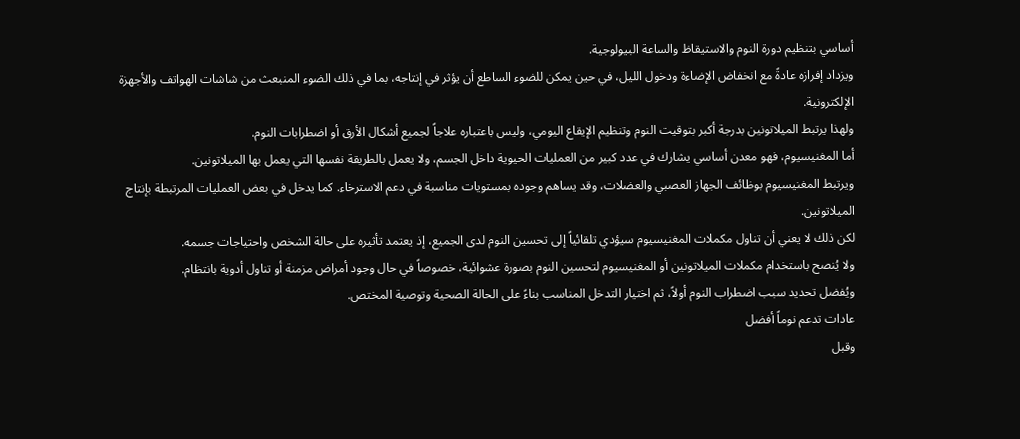أساسي بتنظيم دورة النوم والاستيقاظ والساعة البيولوجية.
ويزداد إفرازه عادةً مع انخفاض الإضاءة ودخول الليل، في حين يمكن للضوء الساطع أن يؤثر في إنتاجه، بما في ذلك الضوء المنبعث من شاشات الهواتف والأجهزة الإلكترونية.
ولهذا يرتبط الميلاتونين بدرجة أكبر بتوقيت النوم وتنظيم الإيقاع اليومي، وليس باعتباره علاجاً لجميع أشكال الأرق أو اضطرابات النوم.
أما المغنيسيوم، فهو معدن أساسي يشارك في عدد كبير من العمليات الحيوية داخل الجسم، ولا يعمل بالطريقة نفسها التي يعمل بها الميلاتونين.
ويرتبط المغنيسيوم بوظائف الجهاز العصبي والعضلات، وقد يساهم وجوده بمستويات مناسبة في دعم الاسترخاء. كما يدخل في بعض العمليات المرتبطة بإنتاج الميلاتونين.
لكن ذلك لا يعني أن تناول مكملات المغنيسيوم سيؤدي تلقائياً إلى تحسين النوم لدى الجميع، إذ يعتمد تأثيره على حالة الشخص واحتياجات جسمه.
ولا يُنصح باستخدام مكملات الميلاتونين أو المغنيسيوم لتحسين النوم بصورة عشوائية، خصوصاً في حال وجود أمراض مزمنة أو تناول أدوية بانتظام.
ويُفضل تحديد سبب اضطراب النوم أولاً، ثم اختيار التدخل المناسب بناءً على الحالة الصحية وتوصية المختص.
عادات تدعم نوماً أفضل
وقبل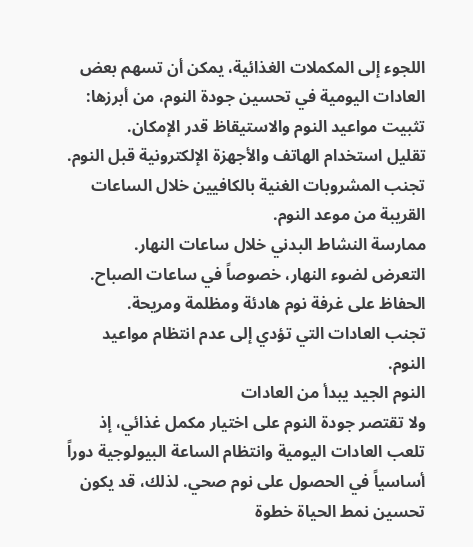اللجوء إلى المكملات الغذائية، يمكن أن تسهم بعض العادات اليومية في تحسين جودة النوم، من أبرزها:
تثبيت مواعيد النوم والاستيقاظ قدر الإمكان.
تقليل استخدام الهاتف والأجهزة الإلكترونية قبل النوم.
تجنب المشروبات الغنية بالكافيين خلال الساعات القريبة من موعد النوم.
ممارسة النشاط البدني خلال ساعات النهار.
التعرض لضوء النهار، خصوصاً في ساعات الصباح.
الحفاظ على غرفة نوم هادئة ومظلمة ومريحة.
تجنب العادات التي تؤدي إلى عدم انتظام مواعيد النوم.
النوم الجيد يبدأ من العادات
ولا تقتصر جودة النوم على اختيار مكمل غذائي، إذ تلعب العادات اليومية وانتظام الساعة البيولوجية دوراً أساسياً في الحصول على نوم صحي. لذلك، قد يكون تحسين نمط الحياة خطوة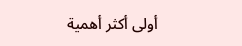أولى أكثر أهمية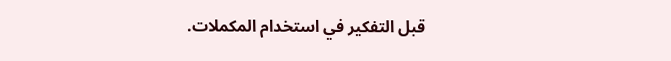قبل التفكير في استخدام المكملات.